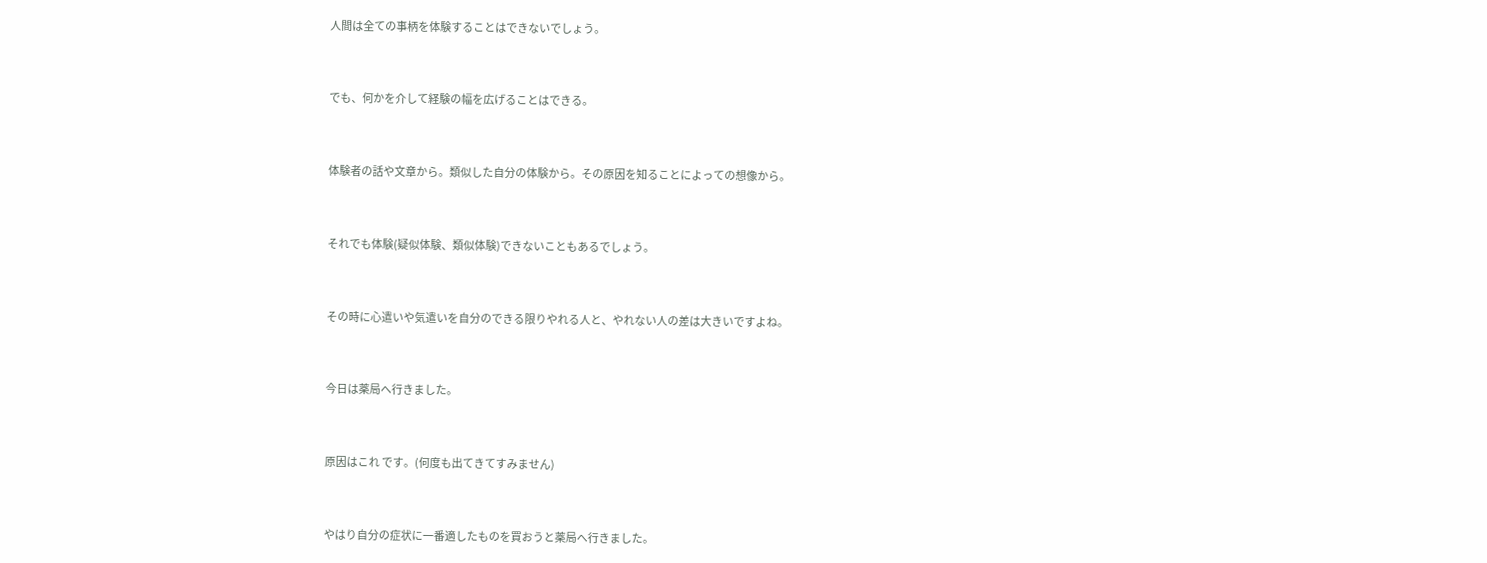人間は全ての事柄を体験することはできないでしょう。



でも、何かを介して経験の幅を広げることはできる。



体験者の話や文章から。類似した自分の体験から。その原因を知ることによっての想像から。



それでも体験(疑似体験、類似体験)できないこともあるでしょう。



その時に心遣いや気遣いを自分のできる限りやれる人と、やれない人の差は大きいですよね。



今日は薬局へ行きました。



原因はこれ です。(何度も出てきてすみません)



やはり自分の症状に一番適したものを買おうと薬局へ行きました。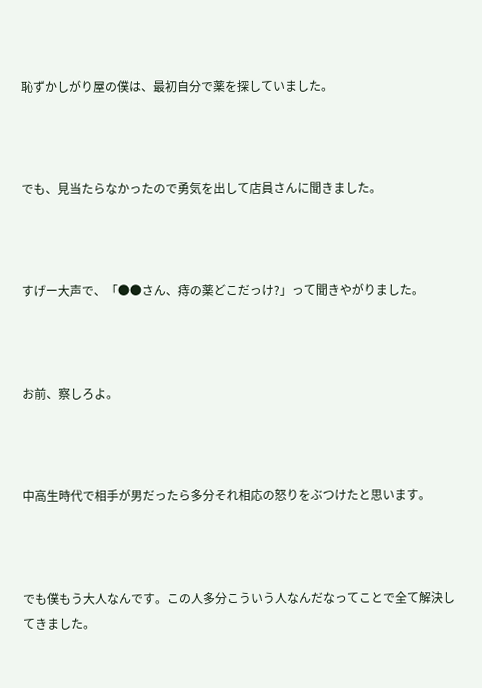恥ずかしがり屋の僕は、最初自分で薬を探していました。



でも、見当たらなかったので勇気を出して店員さんに聞きました。



すげー大声で、「●●さん、痔の薬どこだっけ?」って聞きやがりました。



お前、察しろよ。



中高生時代で相手が男だったら多分それ相応の怒りをぶつけたと思います。



でも僕もう大人なんです。この人多分こういう人なんだなってことで全て解決してきました。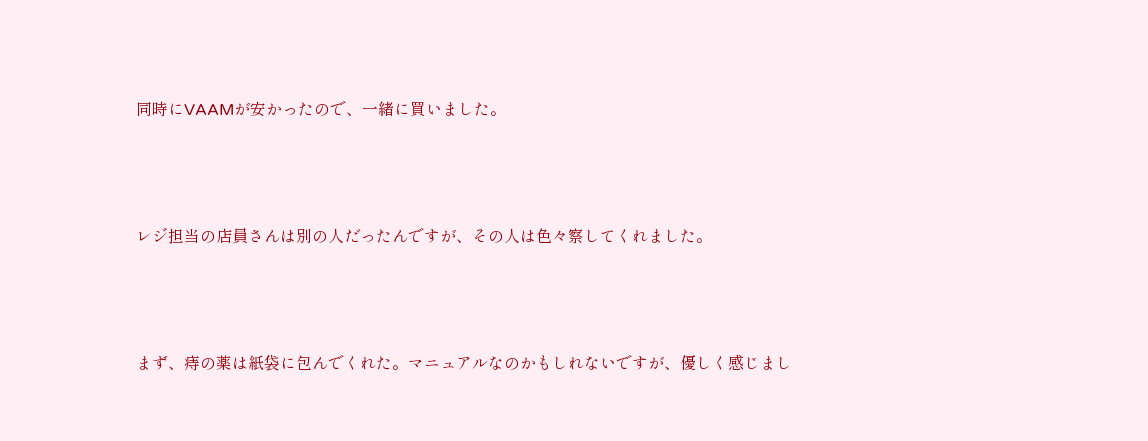同時にVAAMが安かったので、一緒に買いました。



レジ担当の店員さんは別の人だったんですが、その人は色々察してくれました。



まず、痔の薬は紙袋に包んでくれた。マニュアルなのかもしれないですが、優しく感じまし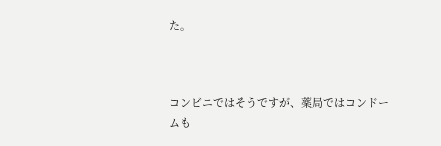た。



コンビニではそうですが、薬局ではコンドームも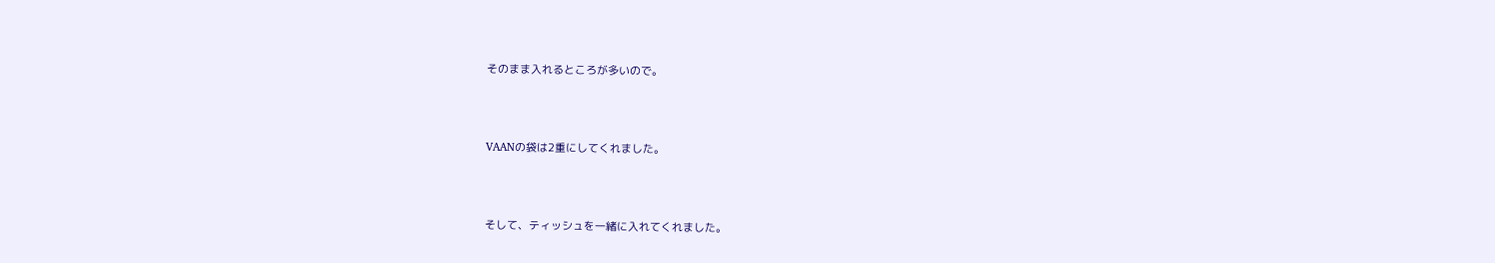そのまま入れるところが多いので。



VAANの袋は2重にしてくれました。



そして、ティッシュを一緒に入れてくれました。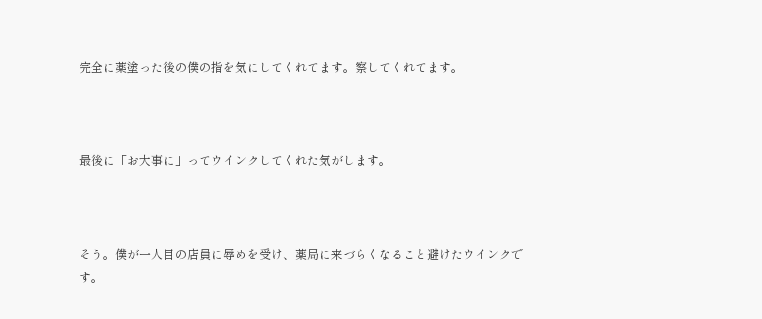完全に薬塗った後の僕の指を気にしてくれてます。察してくれてます。



最後に「お大事に」ってウインクしてくれた気がします。



そう。僕が一人目の店員に辱めを受け、薬局に来づらくなること避けたウインクです。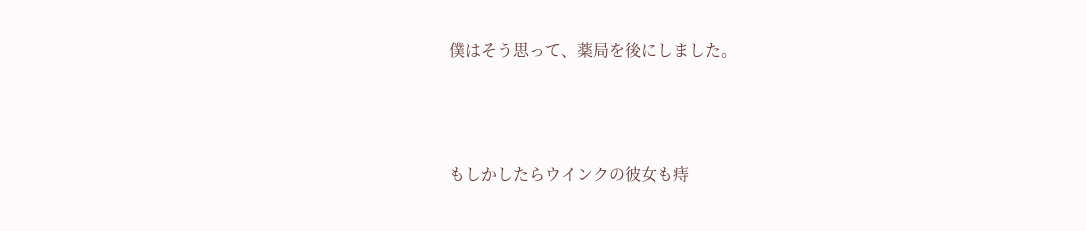僕はそう思って、薬局を後にしました。



もしかしたらウインクの彼女も痔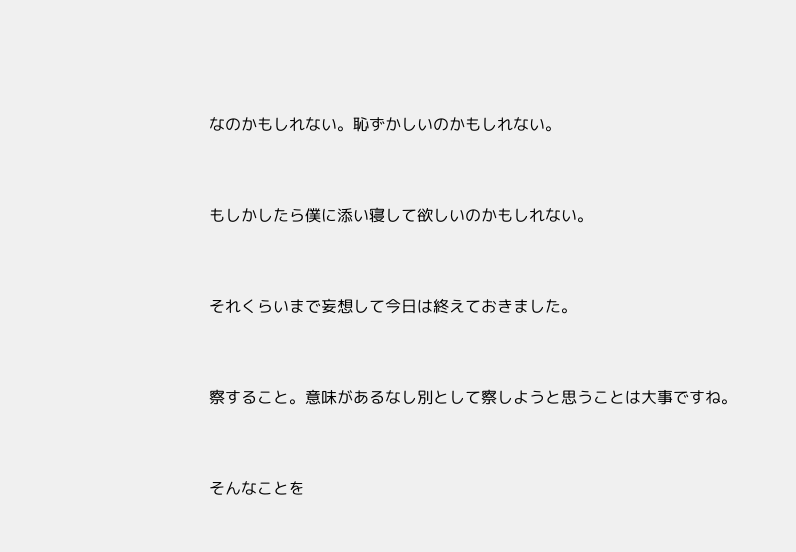なのかもしれない。恥ずかしいのかもしれない。



もしかしたら僕に添い寝して欲しいのかもしれない。



それくらいまで妄想して今日は終えておきました。



察すること。意味があるなし別として察しようと思うことは大事ですね。



そんなことを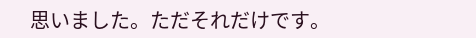思いました。ただそれだけです。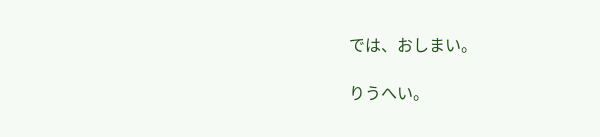では、おしまい。

りうへい。